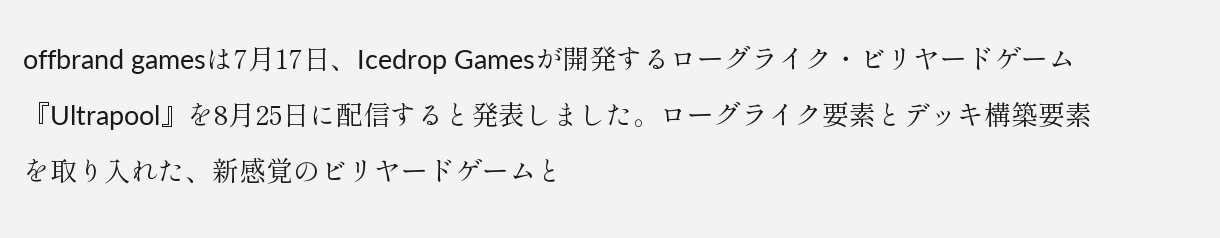offbrand gamesは7月17日、Icedrop Gamesが開発するローグライク・ビリヤードゲーム『Ultrapool』を8月25日に配信すると発表しました。ローグライク要素とデッキ構築要素を取り入れた、新感覚のビリヤードゲームと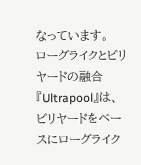なっています。
ローグライクとビリヤードの融合
『Ultrapool』は、ビリヤードをベースにローグライク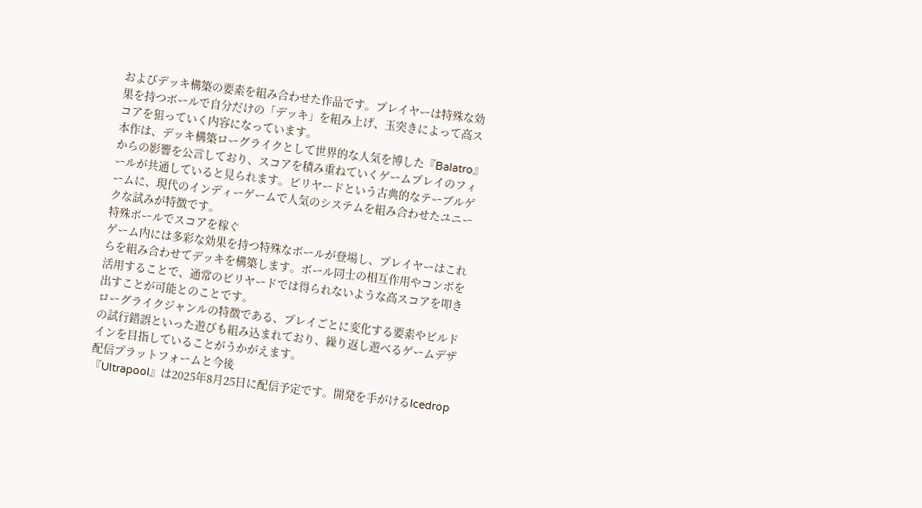およびデッキ構築の要素を組み合わせた作品です。プレイヤーは特殊な効果を持つボールで自分だけの「デッキ」を組み上げ、玉突きによって高スコアを狙っていく内容になっています。
本作は、デッキ構築ローグライクとして世界的な人気を博した『Balatro』からの影響を公言しており、スコアを積み重ねていくゲームプレイのフィールが共通していると見られます。ビリヤードという古典的なテーブルゲームに、現代のインディーゲームで人気のシステムを組み合わせたユニークな試みが特徴です。
特殊ボールでスコアを稼ぐ
ゲーム内には多彩な効果を持つ特殊なボールが登場し、プレイヤーはこれらを組み合わせてデッキを構築します。ボール同士の相互作用やコンボを活用することで、通常のビリヤードでは得られないような高スコアを叩き出すことが可能とのことです。
ローグライクジャンルの特徴である、プレイごとに変化する要素やビルドの試行錯誤といった遊びも組み込まれており、繰り返し遊べるゲームデザインを目指していることがうかがえます。
配信プラットフォームと今後
『Ultrapool』は2025年8月25日に配信予定です。開発を手がけるIcedrop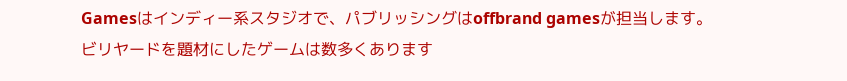Gamesはインディー系スタジオで、パブリッシングはoffbrand gamesが担当します。
ビリヤードを題材にしたゲームは数多くあります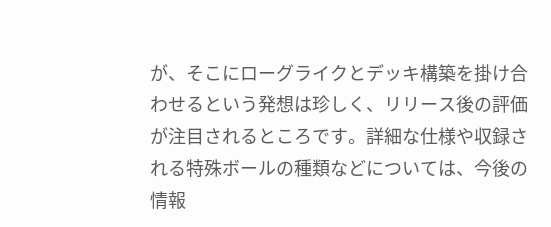が、そこにローグライクとデッキ構築を掛け合わせるという発想は珍しく、リリース後の評価が注目されるところです。詳細な仕様や収録される特殊ボールの種類などについては、今後の情報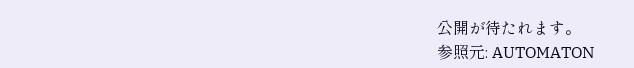公開が待たれます。
参照元: AUTOMATON